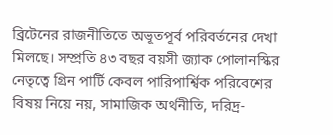ব্রিটেনের রাজনীতিতে অভূতপূর্ব পরিবর্তনের দেখা মিলছে। সম্প্রতি ৪৩ বছর বয়সী জ্যাক পোলানস্কির নেতৃত্বে গ্রিন পার্টি কেবল পারিপার্শ্বিক পরিবেশের বিষয় নিয়ে নয়, সামাজিক অর্থনীতি, দরিদ্র-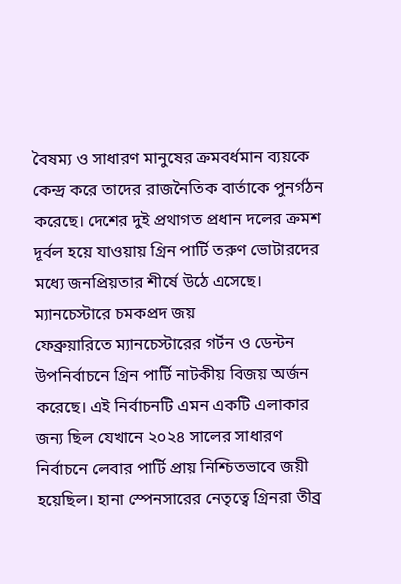বৈষম্য ও সাধারণ মানুষের ক্রমবর্ধমান ব্যয়কে কেন্দ্র করে তাদের রাজনৈতিক বার্তাকে পুনর্গঠন করেছে। দেশের দুই প্রথাগত প্রধান দলের ক্রমশ দূর্বল হয়ে যাওয়ায় গ্রিন পার্টি তরুণ ভোটারদের মধ্যে জনপ্রিয়তার শীর্ষে উঠে এসেছে।
ম্যানচেস্টারে চমকপ্রদ জয়
ফেব্রুয়ারিতে ম্যানচেস্টারের গর্টন ও ডেন্টন উপনির্বাচনে গ্রিন পার্টি নাটকীয় বিজয় অর্জন করেছে। এই নির্বাচনটি এমন একটি এলাকার জন্য ছিল যেখানে ২০২৪ সালের সাধারণ নির্বাচনে লেবার পার্টি প্রায় নিশ্চিতভাবে জয়ী হয়েছিল। হানা স্পেনসারের নেতৃত্বে গ্রিনরা তীব্র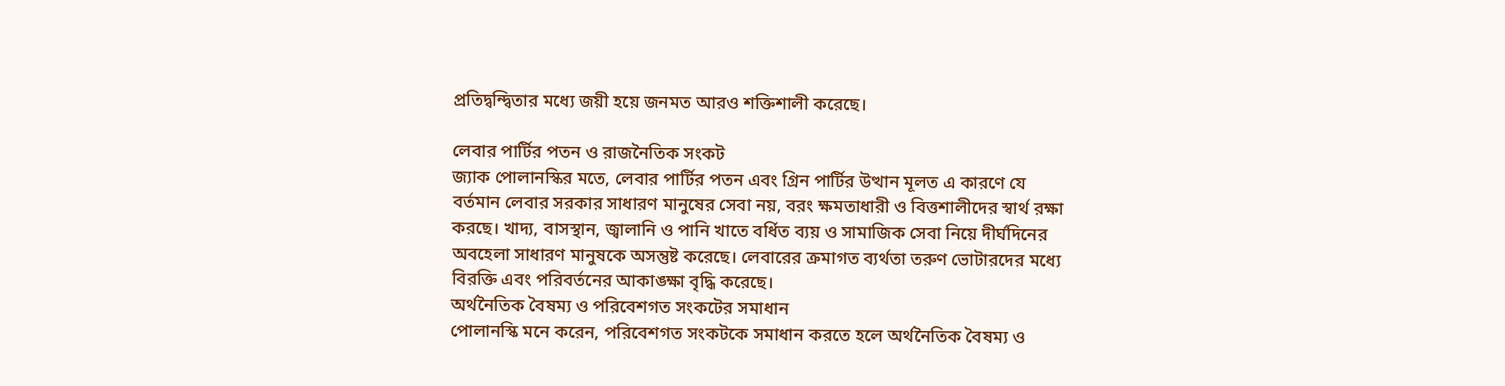প্রতিদ্বন্দ্বিতার মধ্যে জয়ী হয়ে জনমত আরও শক্তিশালী করেছে।

লেবার পার্টির পতন ও রাজনৈতিক সংকট
জ্যাক পোলানস্কির মতে, লেবার পার্টির পতন এবং গ্রিন পার্টির উত্থান মূলত এ কারণে যে বর্তমান লেবার সরকার সাধারণ মানুষের সেবা নয়, বরং ক্ষমতাধারী ও বিত্তশালীদের স্বার্থ রক্ষা করছে। খাদ্য, বাসস্থান, জ্বালানি ও পানি খাতে বর্ধিত ব্যয় ও সামাজিক সেবা নিয়ে দীর্ঘদিনের অবহেলা সাধারণ মানুষকে অসন্তুষ্ট করেছে। লেবারের ক্রমাগত ব্যর্থতা তরুণ ভোটারদের মধ্যে বিরক্তি এবং পরিবর্তনের আকাঙ্ক্ষা বৃদ্ধি করেছে।
অর্থনৈতিক বৈষম্য ও পরিবেশগত সংকটের সমাধান
পোলানস্কি মনে করেন, পরিবেশগত সংকটকে সমাধান করতে হলে অর্থনৈতিক বৈষম্য ও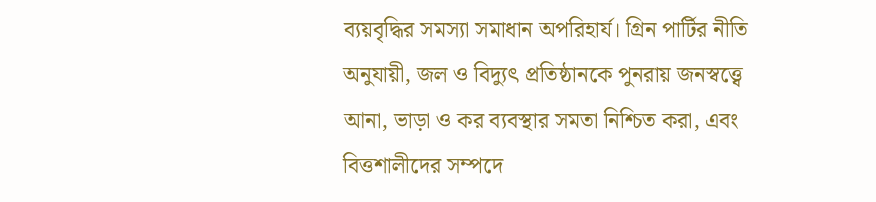ব্যয়বৃদ্ধির সমস্যা সমাধান অপরিহার্য। গ্রিন পার্টির নীতি অনুযায়ী, জল ও বিদ্যুৎ প্রতিষ্ঠানকে পুনরায় জনস্বত্ত্বে আনা, ভাড়া ও কর ব্যবস্থার সমতা নিশ্চিত করা, এবং বিত্তশালীদের সম্পদে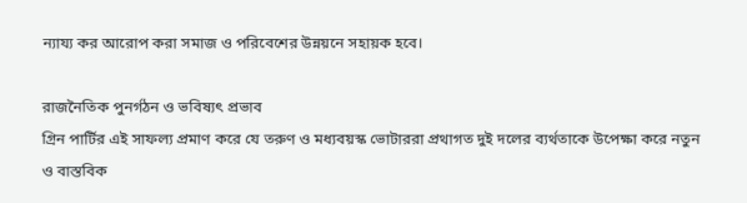ন্যায্য কর আরোপ করা সমাজ ও পরিবেশের উন্নয়নে সহায়ক হবে।

রাজনৈতিক পুনর্গঠন ও ভবিষ্যৎ প্রভাব
গ্রিন পার্টির এই সাফল্য প্রমাণ করে যে তরুণ ও মধ্যবয়স্ক ভোটাররা প্রথাগত দুই দলের ব্যর্থতাকে উপেক্ষা করে নতুন ও বাস্তবিক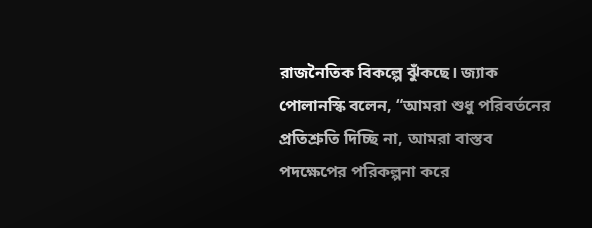রাজনৈতিক বিকল্পে ঝুঁকছে। জ্যাক পোলানস্কি বলেন, “আমরা শুধু পরিবর্তনের প্রতিশ্রুতি দিচ্ছি না, আমরা বাস্তব পদক্ষেপের পরিকল্পনা করে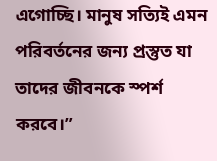এগোচ্ছি। মানুষ সত্যিই এমন পরিবর্তনের জন্য প্রস্তুত যা তাদের জীবনকে স্পর্শ করবে।”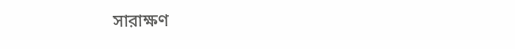সারাক্ষণ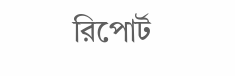রিপোর্ট